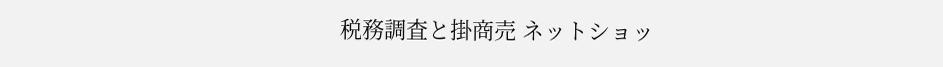税務調査と掛商売 ネットショッ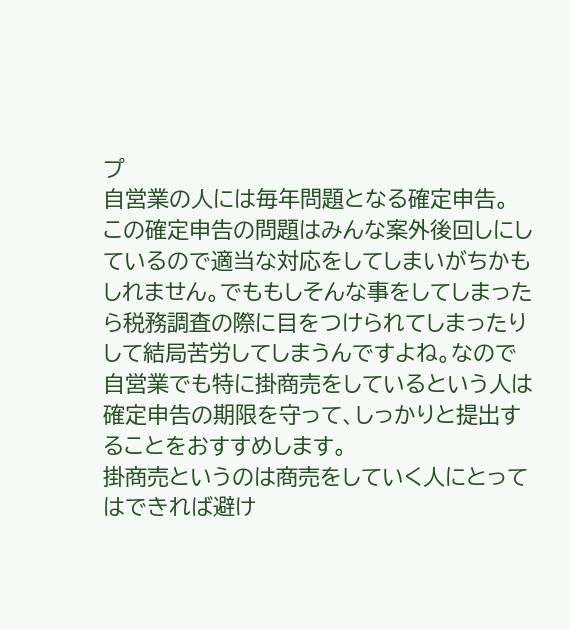プ
自営業の人には毎年問題となる確定申告。
この確定申告の問題はみんな案外後回しにしているので適当な対応をしてしまいがちかもしれません。でももしそんな事をしてしまったら税務調査の際に目をつけられてしまったりして結局苦労してしまうんですよね。なので自営業でも特に掛商売をしているという人は確定申告の期限を守って、しっかりと提出することをおすすめします。
掛商売というのは商売をしていく人にとってはできれば避け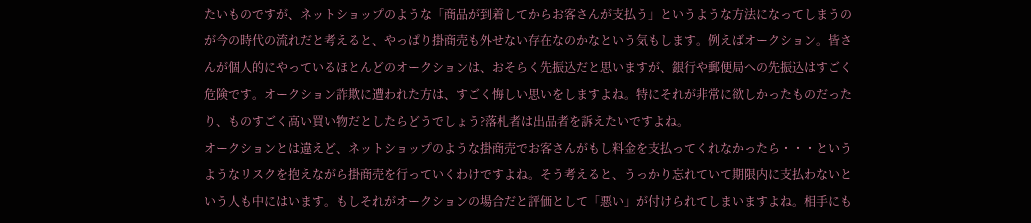たいものですが、ネットショップのような「商品が到着してからお客さんが支払う」というような方法になってしまうのが今の時代の流れだと考えると、やっぱり掛商売も外せない存在なのかなという気もします。例えばオークション。皆さんが個人的にやっているほとんどのオークションは、おそらく先振込だと思いますが、銀行や郵便局への先振込はすごく危険です。オークション詐欺に遭われた方は、すごく悔しい思いをしますよね。特にそれが非常に欲しかったものだったり、ものすごく高い買い物だとしたらどうでしょう?落札者は出品者を訴えたいですよね。
オークションとは違えど、ネットショップのような掛商売でお客さんがもし料金を支払ってくれなかったら・・・というようなリスクを抱えながら掛商売を行っていくわけですよね。そう考えると、うっかり忘れていて期限内に支払わないという人も中にはいます。もしそれがオークションの場合だと評価として「悪い」が付けられてしまいますよね。相手にも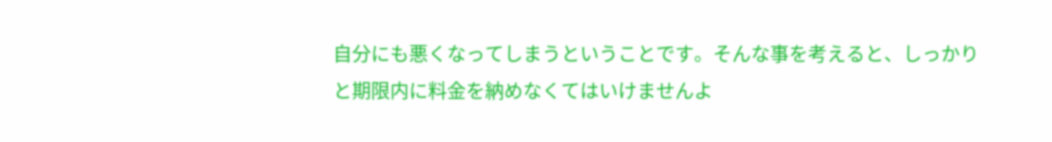自分にも悪くなってしまうということです。そんな事を考えると、しっかりと期限内に料金を納めなくてはいけませんよ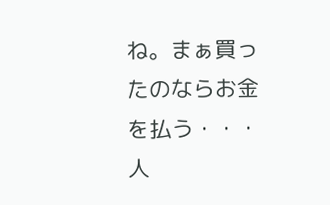ね。まぁ買ったのならお金を払う・・・人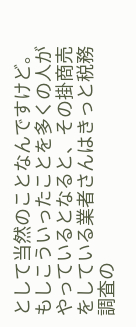として当然のことなんですけど。
もしこういったことを多くの人がやっているとなると、その掛商売をしている業者さんはきっと税務調査の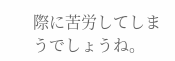際に苦労してしまうでしょうね。